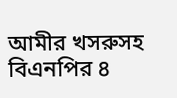আমীর খসরুসহ বিএনপির ৪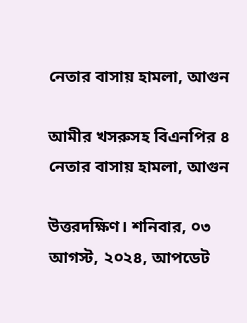নেতার বাসায় হামলা, আগুন

আমীর খসরুসহ বিএনপির ৪ নেতার বাসায় হামলা, আগুন

উত্তরদক্ষিণ। শনিবার, ০৩ আগস্ট, ২০২৪, আপডেট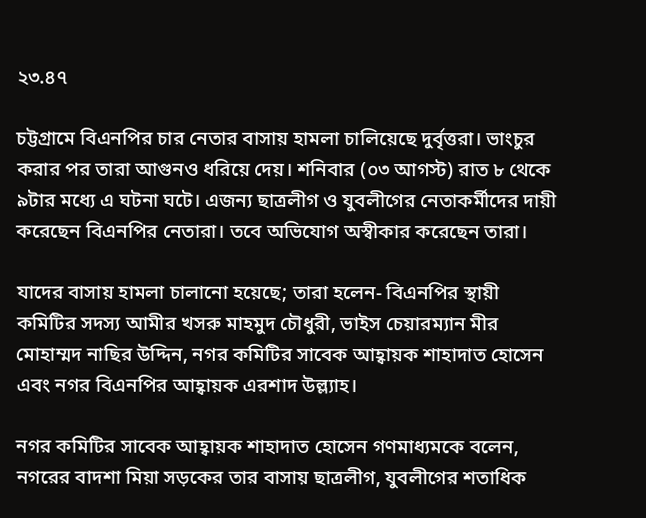২৩.৪৭

চট্টগ্রামে বিএনপির চার নেতার বাসায় হামলা চালিয়েছে দুর্বৃত্তরা। ভাংচুর করার পর তারা আগুনও ধরিয়ে দেয়। শনিবার (০৩ আগস্ট) রাত ৮ থেকে ৯টার মধ্যে এ ঘটনা ঘটে। এজন্য ছাত্রলীগ ও যুবলীগের নেতাকর্মীদের দায়ী করেছেন বিএনপির নেতারা। তবে অভিযোগ অস্বীকার করেছেন তারা।

যাদের বাসায় হামলা চালানো হয়েছে; তারা হলেন- বিএনপির স্থায়ী কমিটির সদস্য আমীর খসরু মাহমুদ চৌধুরী, ভাইস চেয়ারম্যান মীর মোহাম্মদ নাছির উদ্দিন, নগর কমিটির সাবেক আহ্বায়ক শাহাদাত হোসেন এবং নগর বিএনপির আহ্বায়ক এরশাদ উল্ল্যাহ।

নগর কমিটির সাবেক আহ্বায়ক শাহাদাত হোসেন গণমাধ্যমকে বলেন, নগরের বাদশা মিয়া সড়কের তার বাসায় ছাত্রলীগ, যুবলীগের শতাধিক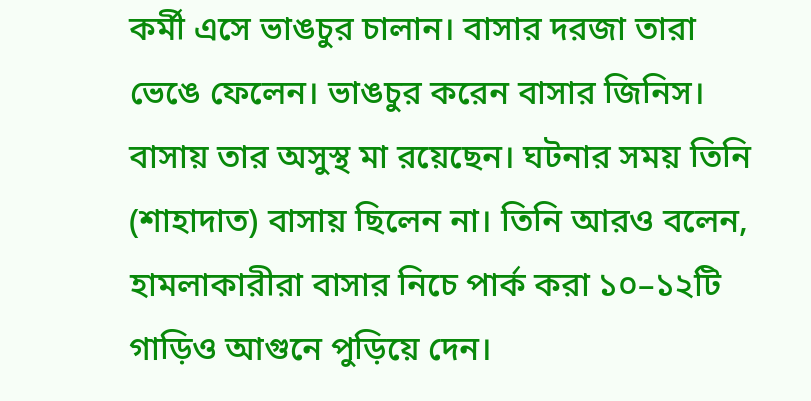কর্মী এসে ভাঙচুর চালান। বাসার দরজা তারা ভেঙে ফেলেন। ভাঙচুর করেন বাসার জিনিস। বাসায় তার অসুস্থ মা রয়েছেন। ঘটনার সময় তিনি (শাহাদাত) বাসায় ছিলেন না। তিনি আরও বলেন, হামলাকারীরা বাসার নিচে পার্ক করা ১০–১২টি গাড়িও আগুনে পুড়িয়ে দেন।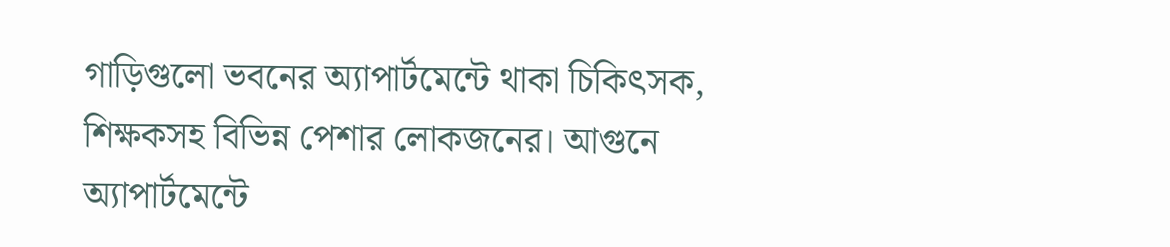গাড়িগুলো ভবনের অ্যাপার্টমেন্টে থাকা চিকিৎসক, শিক্ষকসহ বিভিন্ন পেশার লোকজনের। আগুনে অ্যাপার্টমেন্টে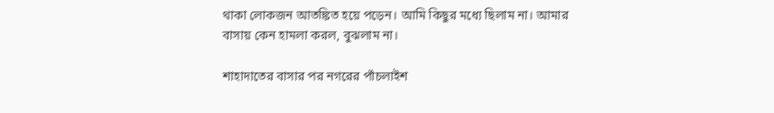থাকা লোকজন আতঙ্কিত হয়ে পড়েন। আমি কিছুর মধ্যে ছিলাম না। আমার বাসায় কেন হামলা করল, বুঝলাম না।

শাহাদাতের বাসার পর নগরের পাঁচলাইশ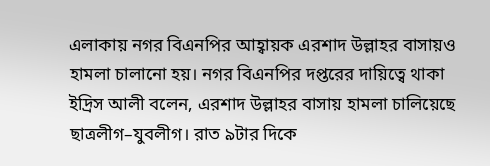এলাকায় নগর বিএনপির আহ্বায়ক এরশাদ উল্লাহর বাসায়ও হামলা চালানো হয়। নগর বিএনপির দপ্তরের দায়িত্বে থাকা ইদ্রিস আলী বলেন, এরশাদ উল্লাহর বাসায় হামলা চালিয়েছে ছাত্রলীগ–যুবলীগ। রাত ৯টার দিকে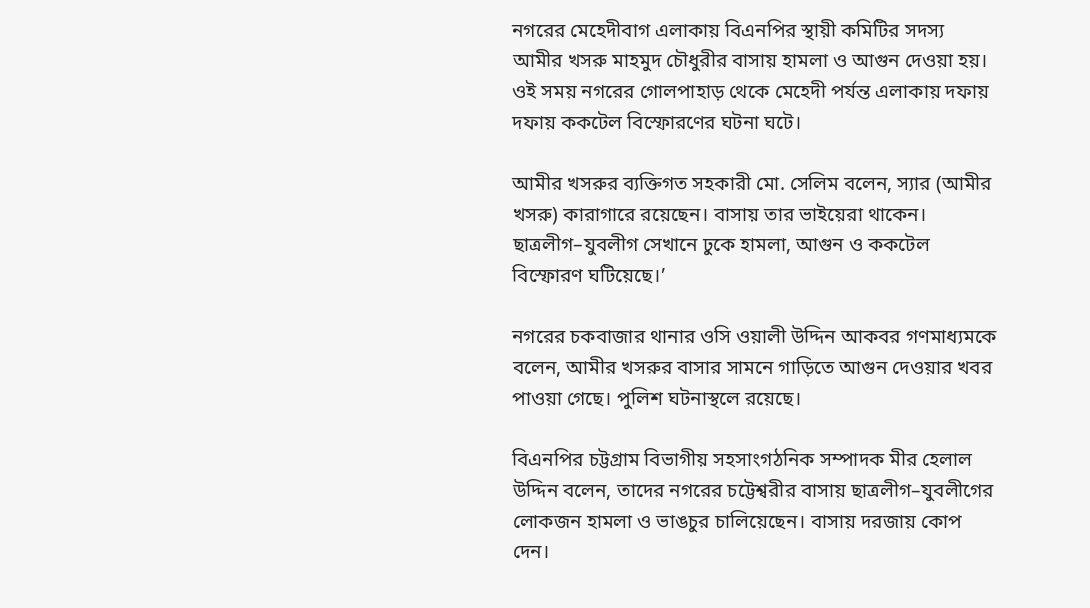নগরের মেহেদীবাগ এলাকায় বিএনপির স্থায়ী কমিটির সদস্য আমীর খসরু মাহমুদ চৌধুরীর বাসায় হামলা ও আগুন দেওয়া হয়। ওই সময় নগরের গোলপাহাড় থেকে মেহেদী পর্যন্ত এলাকায় দফায় দফায় ককটেল বিস্ফোরণের ঘটনা ঘটে।

আমীর খসরুর ব্যক্তিগত সহকারী মো. সেলিম বলেন, স্যার (আমীর খসরু) কারাগারে রয়েছেন। বাসায় তার ভাইয়েরা থাকেন। ছাত্রলীগ–যুবলীগ সেখানে ঢুকে হামলা, আগুন ও ককটেল বিস্ফোরণ ঘটিয়েছে।’

নগরের চকবাজার থানার ওসি ওয়ালী উদ্দিন আকবর গণমাধ্যমকে বলেন, আমীর খসরুর বাসার সামনে গাড়িতে আগুন দেওয়ার খবর পাওয়া গেছে। পুলিশ ঘটনাস্থলে রয়েছে।

বিএনপির চট্টগ্রাম বিভাগীয় সহসাংগঠনিক সম্পাদক মীর হেলাল উদ্দিন বলেন, তাদের নগরের চট্টেশ্বরীর বাসায় ছাত্রলীগ–যুবলীগের লোকজন হামলা ও ভাঙচুর চালিয়েছেন। বাসায় দরজায় কোপ দেন।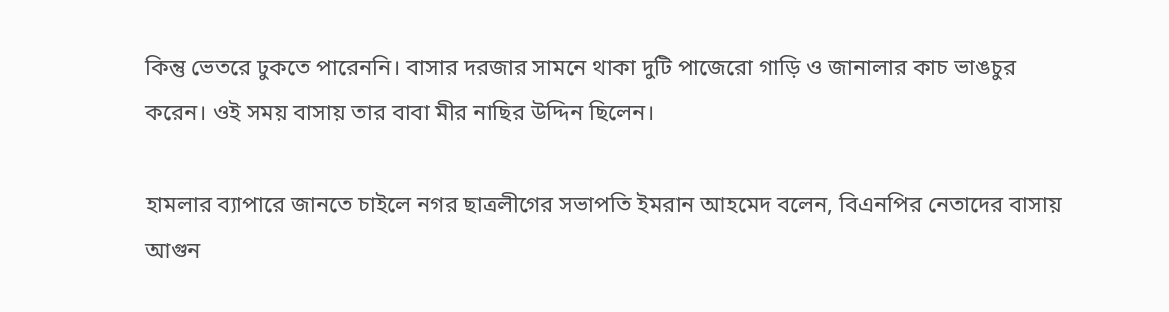কিন্তু ভেতরে ঢুকতে পারেননি। বাসার দরজার সামনে থাকা দুটি পাজেরো গাড়ি ও জানালার কাচ ভাঙচুর করেন। ওই সময় বাসায় তার বাবা মীর নাছির উদ্দিন ছিলেন।

হামলার ব্যাপারে জানতে চাইলে নগর ছাত্রলীগের সভাপতি ইমরান আহমেদ বলেন, বিএনপির নেতাদের বাসায় আগুন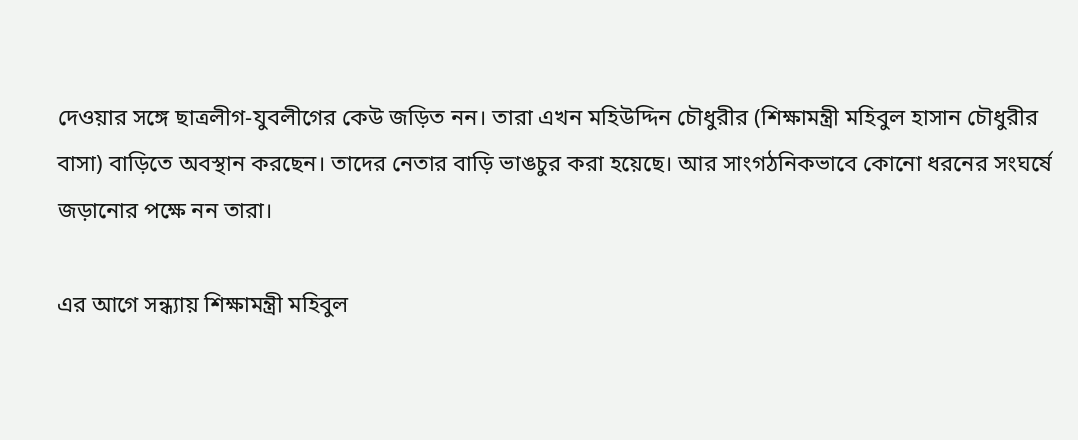দেওয়ার সঙ্গে ছাত্রলীগ-যুবলীগের কেউ জড়িত নন। তারা এখন মহিউদ্দিন চৌধুরীর (শিক্ষামন্ত্রী মহিবুল হাসান চৌধুরীর বাসা) বাড়িতে অবস্থান করছেন। তাদের নেতার বাড়ি ভাঙচুর করা হয়েছে। আর সাংগঠনিকভাবে কোনো ধরনের সংঘর্ষে জড়ানোর পক্ষে নন তারা।

এর আগে সন্ধ্যায় শিক্ষামন্ত্রী মহিবুল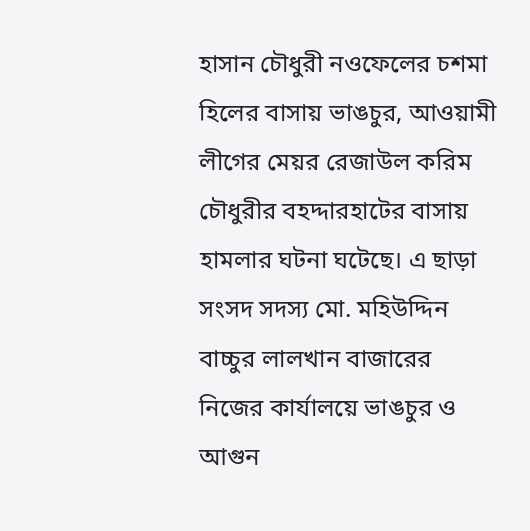হাসান চৌধুরী নওফেলের চশমা হিলের বাসায় ভাঙচুর, আওয়ামী লীগের মেয়র রেজাউল করিম চৌধুরীর বহদ্দারহাটের বাসায় হামলার ঘটনা ঘটেছে। এ ছাড়া সংসদ সদস্য মো. মহিউদ্দিন বাচ্চুর লালখান বাজারের নিজের কার্যালয়ে ভাঙচুর ও আগুন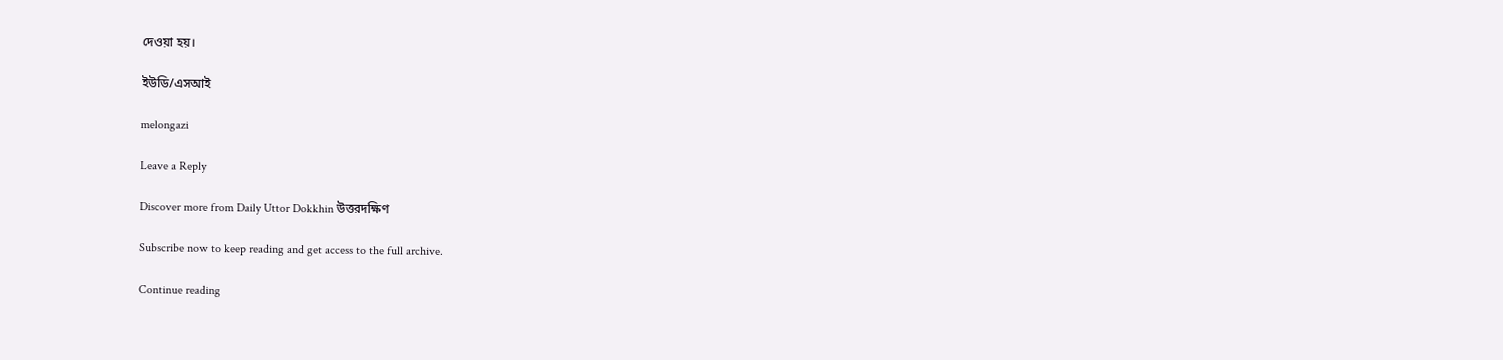দেওয়া হয়।

ইউডি/এসআই

melongazi

Leave a Reply

Discover more from Daily Uttor Dokkhin উত্তরদক্ষিণ

Subscribe now to keep reading and get access to the full archive.

Continue reading